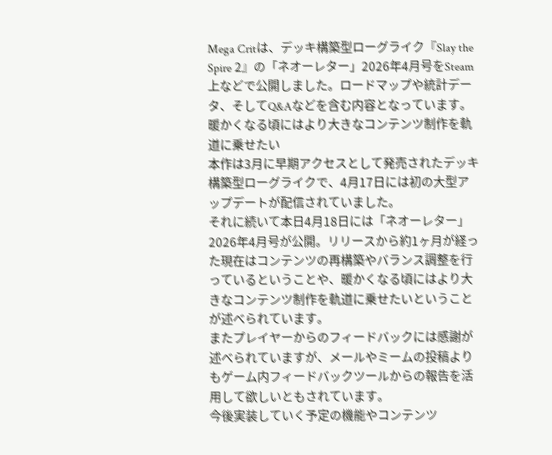Mega Critは、デッキ構築型ローグライク『Slay the Spire 2』の「ネオーレター」2026年4月号をSteam上などで公開しました。ロードマップや統計データ、そしてQ&Aなどを含む内容となっています。
暖かくなる頃にはより大きなコンテンツ制作を軌道に乗せたい
本作は3月に早期アクセスとして発売されたデッキ構築型ローグライクで、4月17日には初の大型アップデートが配信されていました。
それに続いて本日4月18日には「ネオーレター」2026年4月号が公開。リリースから約1ヶ月が経った現在はコンテンツの再構築やバランス調整を行っているということや、暖かくなる頃にはより大きなコンテンツ制作を軌道に乗せたいということが述べられています。
またプレイヤーからのフィードバックには感謝が述べられていますが、メールやミームの投稿よりもゲーム内フィードバックツールからの報告を活用して欲しいともされています。
今後実装していく予定の機能やコンテンツ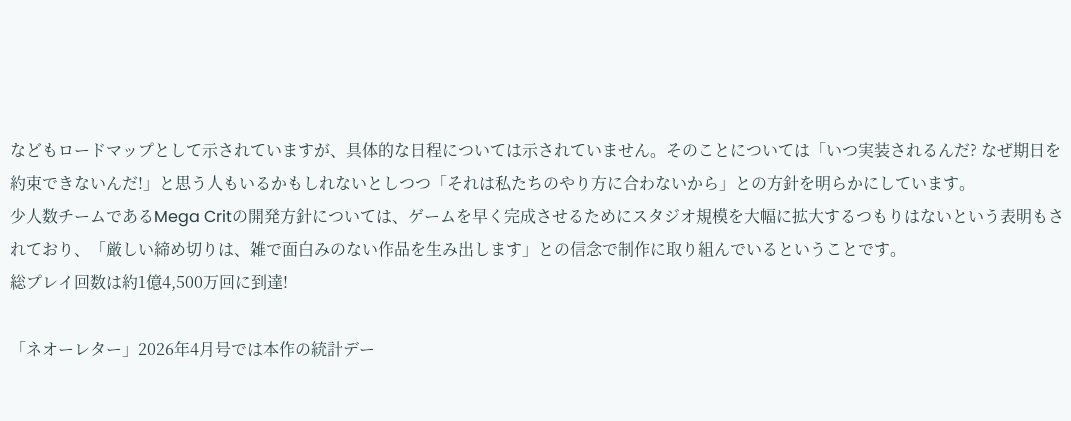などもロードマップとして示されていますが、具体的な日程については示されていません。そのことについては「いつ実装されるんだ? なぜ期日を約束できないんだ!」と思う人もいるかもしれないとしつつ「それは私たちのやり方に合わないから」との方針を明らかにしています。
少人数チームであるMega Critの開発方針については、ゲームを早く完成させるためにスタジオ規模を大幅に拡大するつもりはないという表明もされており、「厳しい締め切りは、雑で面白みのない作品を生み出します」との信念で制作に取り組んでいるということです。
総プレイ回数は約1億4,500万回に到達!

「ネオーレター」2026年4月号では本作の統計デー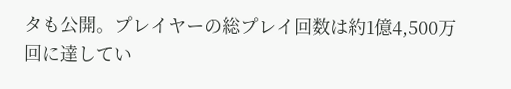タも公開。プレイヤーの総プレイ回数は約1億4,500万回に達してい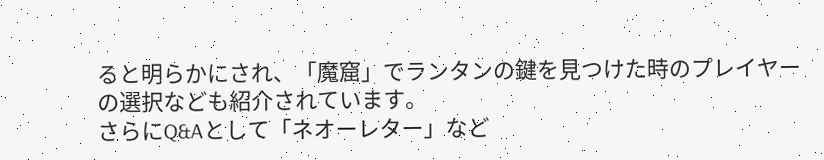ると明らかにされ、「魔窟」でランタンの鍵を見つけた時のプレイヤーの選択なども紹介されています。
さらにQ&Aとして「ネオーレター」など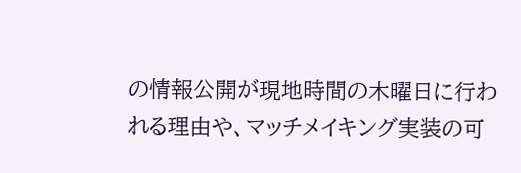の情報公開が現地時間の木曜日に行われる理由や、マッチメイキング実装の可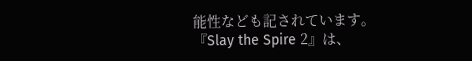能性なども記されています。
『Slay the Spire 2』は、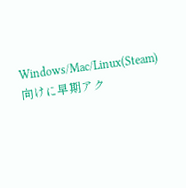Windows/Mac/Linux(Steam)向けに早期アク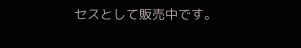セスとして販売中です。